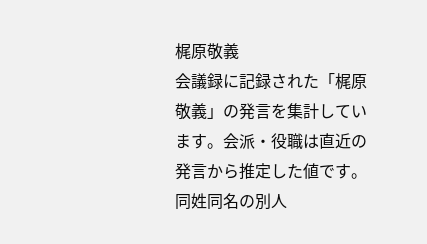梶原敬義
会議録に記録された「梶原敬義」の発言を集計しています。会派・役職は直近の発言から推定した値です。同姓同名の別人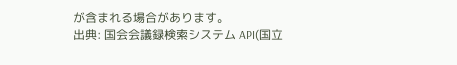が含まれる場合があります。
出典: 国会会議録検索システム API(国立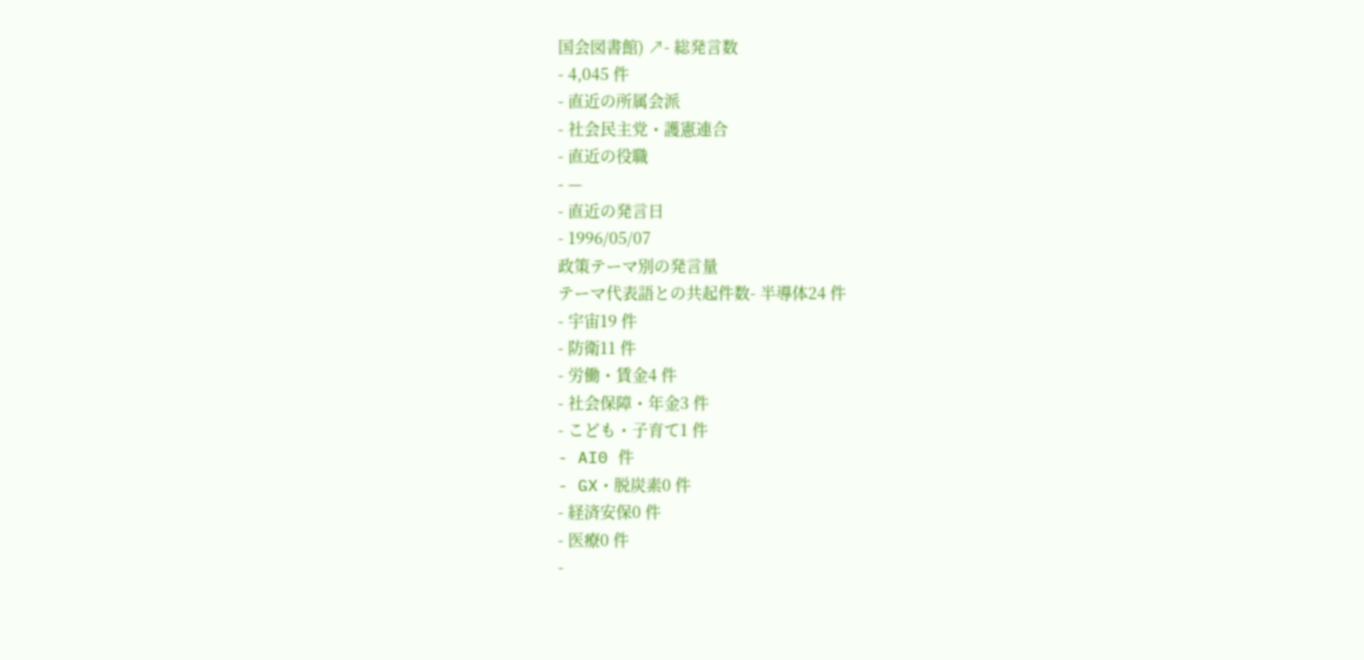国会図書館) ↗- 総発言数
- 4,045 件
- 直近の所属会派
- 社会民主党・護憲連合
- 直近の役職
- —
- 直近の発言日
- 1996/05/07
政策テーマ別の発言量
テーマ代表語との共起件数- 半導体24 件
- 宇宙19 件
- 防衛11 件
- 労働・賃金4 件
- 社会保障・年金3 件
- こども・子育て1 件
- AI0 件
- GX・脱炭素0 件
- 経済安保0 件
- 医療0 件
-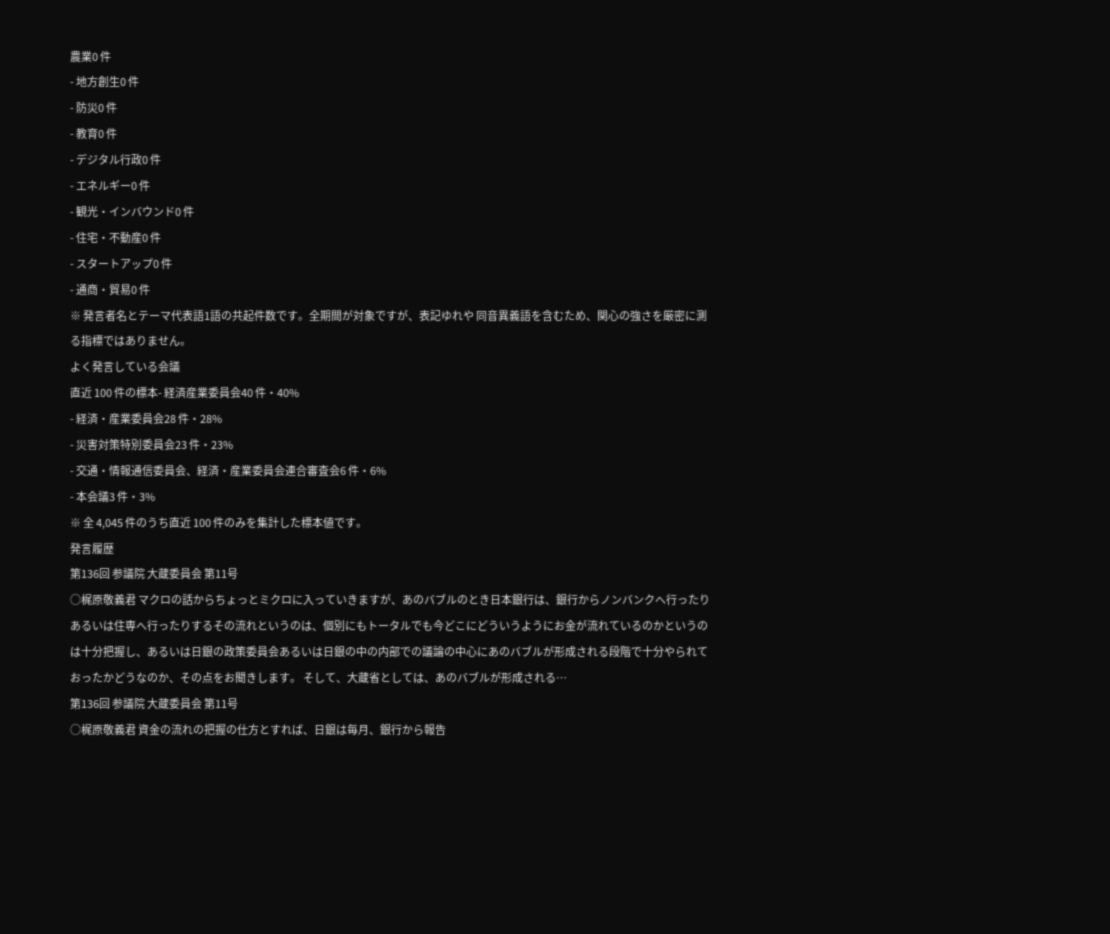農業0 件
- 地方創生0 件
- 防災0 件
- 教育0 件
- デジタル行政0 件
- エネルギー0 件
- 観光・インバウンド0 件
- 住宅・不動産0 件
- スタートアップ0 件
- 通商・貿易0 件
※ 発言者名とテーマ代表語1語の共起件数です。全期間が対象ですが、表記ゆれや 同音異義語を含むため、関心の強さを厳密に測る指標ではありません。
よく発言している会議
直近 100 件の標本- 経済産業委員会40 件・40%
- 経済・産業委員会28 件・28%
- 災害対策特別委員会23 件・23%
- 交通・情報通信委員会、経済・産業委員会連合審査会6 件・6%
- 本会議3 件・3%
※ 全 4,045 件のうち直近 100 件のみを集計した標本値です。
発言履歴
第136回 参議院 大蔵委員会 第11号
○梶原敬義君 マクロの話からちょっとミクロに入っていきますが、あのバブルのとき日本銀行は、銀行からノンバンクへ行ったりあるいは住専へ行ったりするその流れというのは、個別にもトータルでも今どこにどういうようにお金が流れているのかというのは十分把握し、あるいは日銀の政策委員会あるいは日銀の中の内部での議論の中心にあのバブルが形成される段階で十分やられておったかどうなのか、その点をお聞きします。 そして、大蔵省としては、あのバブルが形成される…
第136回 参議院 大蔵委員会 第11号
○梶原敬義君 資金の流れの把握の仕方とすれば、日銀は毎月、銀行から報告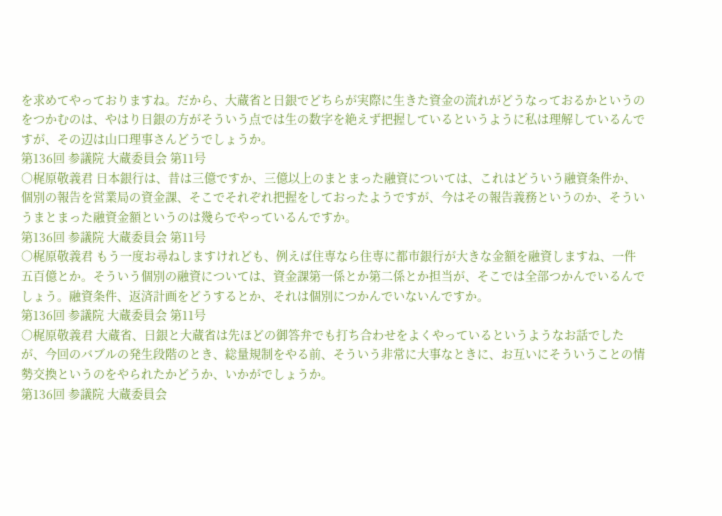を求めてやっておりますね。だから、大蔵省と日銀でどちらが実際に生きた資金の流れがどうなっておるかというのをつかむのは、やはり日銀の方がそういう点では生の数字を絶えず把握しているというように私は理解しているんですが、その辺は山口理事さんどうでしょうか。
第136回 参議院 大蔵委員会 第11号
○梶原敬義君 日本銀行は、昔は三億ですか、三億以上のまとまった融資については、これはどういう融資条件か、個別の報告を営業局の資金課、そこでそれぞれ把握をしておったようですが、今はその報告義務というのか、そういうまとまった融資金額というのは幾らでやっているんですか。
第136回 参議院 大蔵委員会 第11号
○梶原敬義君 もう一度お尋ねしますけれども、例えば住専なら住専に都市銀行が大きな金額を融資しますね、一件五百億とか。そういう個別の融資については、資金課第一係とか第二係とか担当が、そこでは全部つかんでいるんでしょう。融資条件、返済計画をどうするとか、それは個別につかんでいないんですか。
第136回 参議院 大蔵委員会 第11号
○梶原敬義君 大蔵省、日銀と大蔵省は先ほどの御答弁でも打ち合わせをよくやっているというようなお話でしたが、今回のバブルの発生段階のとき、総量規制をやる前、そういう非常に大事なときに、お互いにそういうことの情勢交換というのをやられたかどうか、いかがでしょうか。
第136回 参議院 大蔵委員会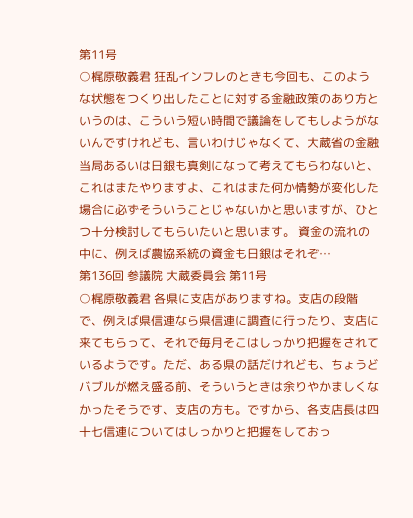第11号
○梶原敬義君 狂乱インフレのときも今回も、このような状態をつくり出したことに対する金融政策のあり方というのは、こういう短い時間で議論をしてもしようがないんですけれども、言いわけじゃなくて、大蔵省の金融当局あるいは日銀も真剣になって考えてもらわないと、これはまたやりますよ、これはまた何か情勢が変化した場合に必ずそういうことじゃないかと思いますが、ひとつ十分検討してもらいたいと思います。 資金の流れの中に、例えば農協系統の資金も日銀はそれぞ…
第136回 参議院 大蔵委員会 第11号
○梶原敬義君 各県に支店がありますね。支店の段階で、例えば県信連なら県信連に調査に行ったり、支店に来てもらって、それで毎月そこはしっかり把握をされているようです。ただ、ある県の話だけれども、ちょうどバブルが燃え盛る前、そういうときは余りやかましくなかったそうです、支店の方も。ですから、各支店長は四十七信連についてはしっかりと把握をしておっ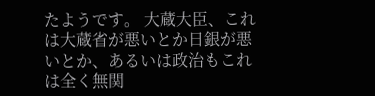たようです。 大蔵大臣、これは大蔵省が悪いとか日銀が悪いとか、あるいは政治もこれは全く無関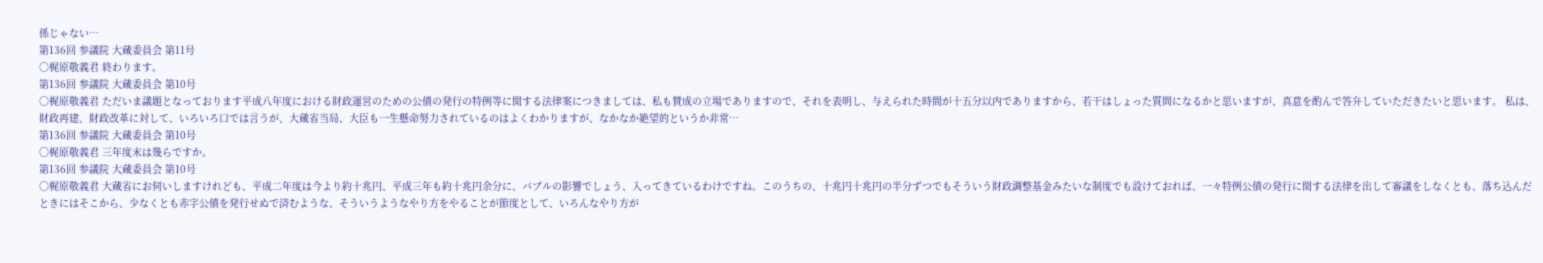係じゃない…
第136回 参議院 大蔵委員会 第11号
○梶原敬義君 終わります。
第136回 参議院 大蔵委員会 第10号
○梶原敬義君 ただいま議題となっております平成八年度における財政運営のための公債の発行の特例等に関する法律案につきましては、私も賛成の立場でありますので、それを表明し、与えられた時間が十五分以内でありますから、若干はしょった質問になるかと思いますが、真意を酌んで答弁していただきたいと思います。 私は、財政再建、財政改革に対して、いろいろ口では言うが、大蔵省当局、大臣も一生懸命努力されているのはよくわかりますが、なかなか絶望的というか非常…
第136回 参議院 大蔵委員会 第10号
○梶原敬義君 三年度末は幾らですか。
第136回 参議院 大蔵委員会 第10号
○梶原敬義君 大蔵省にお伺いしますけれども、平成二年度は今より約十兆円、平成三年も約十兆円余分に、バブルの影響でしょう、入ってきているわけですね。このうちの、十兆円十兆円の半分ずつでもそういう財政調整基金みたいな制度でも設けておれば、一々特例公債の発行に関する法律を出して審議をしなくとも、落ち込んだときにはそこから、少なくとも赤字公債を発行せぬで済むような、そういうようなやり方をやることが節度として、いろんなやり方が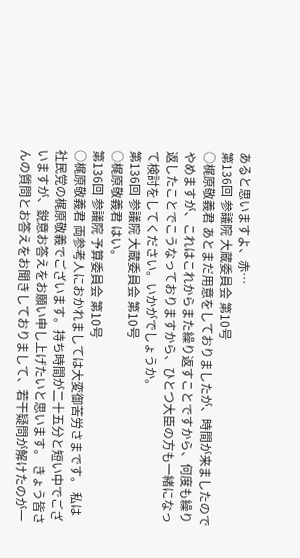あると思いますよ、赤…
第136回 参議院 大蔵委員会 第10号
○梶原敬義君 あとまだ用意をしておりましたが、時間が来ましたのでやめますが、これはこれからまた繰り返すことですから、何度も繰り返したことでこうなっておりますから、ひとつ大臣の方も一緒になって検討をしてください。いかがでしょうか。
第136回 参議院 大蔵委員会 第10号
○梶原敬義君 はい。
第136回 参議院 予算委員会 第10号
○梶原敬義君 両参考人におかれましては大変御苦労さまです。 私は社民党の梶原敬義でございます。持ち時間が二十五分と短い中でございますが、鋭意お答えをお願い申し上げたいと思います。 きょう皆さんの質問とお答えをお聞きしておりまして、若干疑問が解けたのが一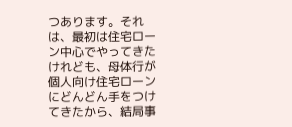つあります。それは、最初は住宅ローン中心でやってきたけれども、母体行が個人向け住宅ローンにどんどん手をつけてきたから、結局事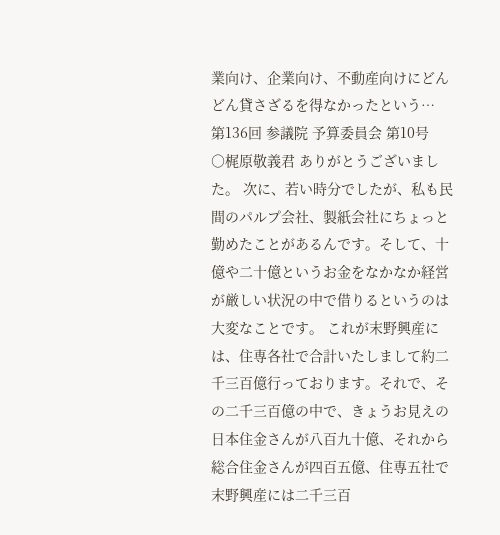業向け、企業向け、不動産向けにどんどん貸さざるを得なかったという…
第136回 参議院 予算委員会 第10号
○梶原敬義君 ありがとうございました。 次に、若い時分でしたが、私も民間のパルプ会社、製紙会社にちょっと勤めたことがあるんです。そして、十億や二十億というお金をなかなか経営が厳しい状況の中で借りるというのは大変なことです。 これが末野興産には、住専各社で合計いたしまして約二千三百億行っております。それで、その二千三百億の中で、きょうお見えの日本住金さんが八百九十億、それから総合住金さんが四百五億、住専五社で末野興産には二千三百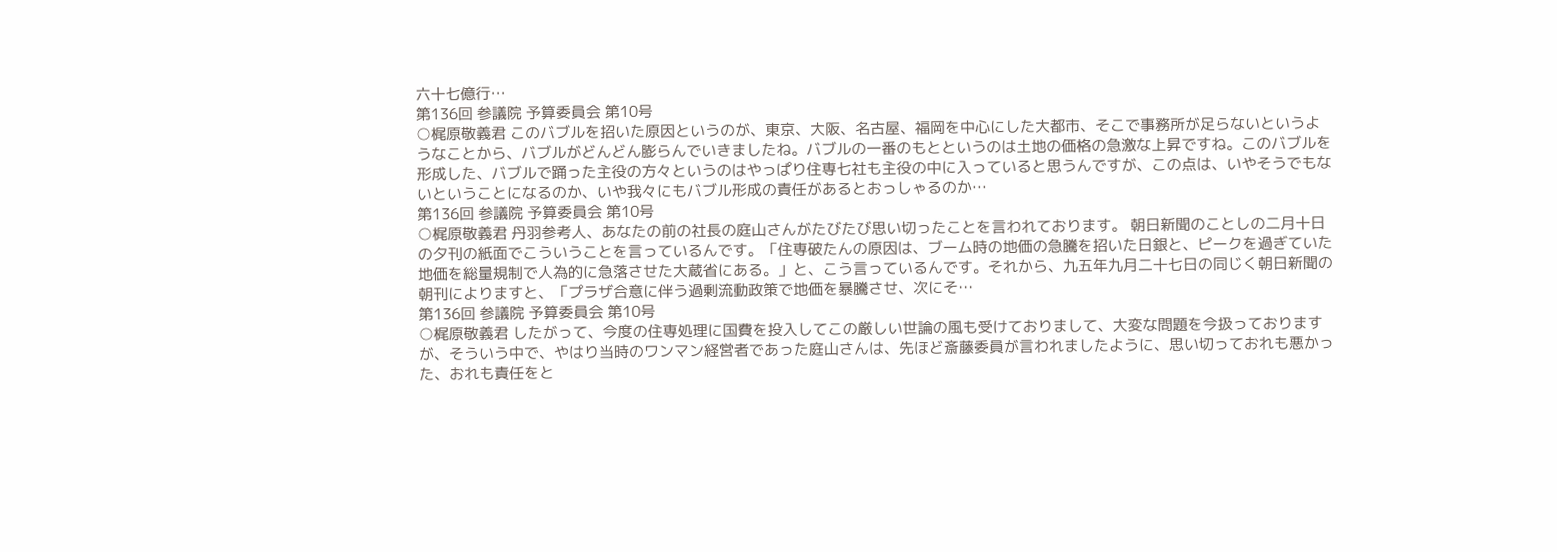六十七億行…
第136回 参議院 予算委員会 第10号
○梶原敬義君 このバブルを招いた原因というのが、東京、大阪、名古屋、福岡を中心にした大都市、そこで事務所が足らないというようなことから、バブルがどんどん膨らんでいきましたね。バブルの一番のもとというのは土地の価格の急激な上昇ですね。このバブルを形成した、バブルで踊った主役の方々というのはやっぱり住専七社も主役の中に入っていると思うんですが、この点は、いやそうでもないということになるのか、いや我々にもバブル形成の責任があるとおっしゃるのか…
第136回 参議院 予算委員会 第10号
○梶原敬義君 丹羽参考人、あなたの前の社長の庭山さんがたびたび思い切ったことを言われております。 朝日新聞のことしの二月十日の夕刊の紙面でこういうことを言っているんです。「住専破たんの原因は、ブーム時の地価の急騰を招いた日銀と、ピークを過ぎていた地価を総量規制で人為的に急落させた大蔵省にある。」と、こう言っているんです。それから、九五年九月二十七日の同じく朝日新聞の朝刊によりますと、「プラザ合意に伴う過剰流動政策で地価を暴騰させ、次にそ…
第136回 参議院 予算委員会 第10号
○梶原敬義君 したがって、今度の住専処理に国費を投入してこの厳しい世論の風も受けておりまして、大変な問題を今扱っておりますが、そういう中で、やはり当時のワンマン経営者であった庭山さんは、先ほど斎藤委員が言われましたように、思い切っておれも悪かった、おれも責任をと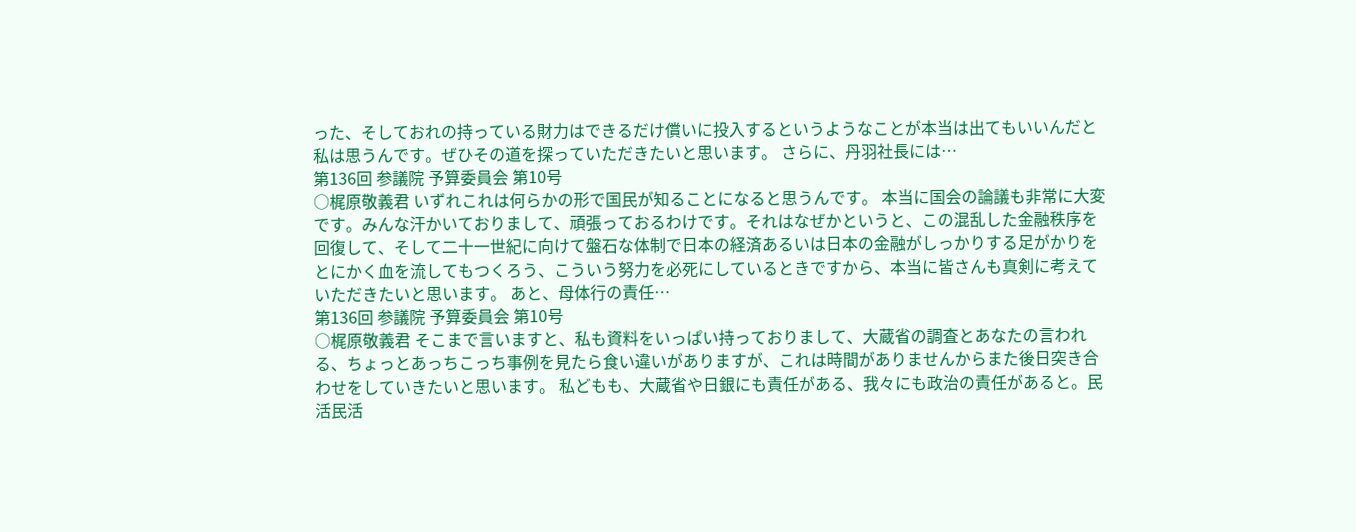った、そしておれの持っている財力はできるだけ償いに投入するというようなことが本当は出てもいいんだと私は思うんです。ぜひその道を探っていただきたいと思います。 さらに、丹羽社長には…
第136回 参議院 予算委員会 第10号
○梶原敬義君 いずれこれは何らかの形で国民が知ることになると思うんです。 本当に国会の論議も非常に大変です。みんな汗かいておりまして、頑張っておるわけです。それはなぜかというと、この混乱した金融秩序を回復して、そして二十一世紀に向けて盤石な体制で日本の経済あるいは日本の金融がしっかりする足がかりをとにかく血を流してもつくろう、こういう努力を必死にしているときですから、本当に皆さんも真剣に考えていただきたいと思います。 あと、母体行の責任…
第136回 参議院 予算委員会 第10号
○梶原敬義君 そこまで言いますと、私も資料をいっぱい持っておりまして、大蔵省の調査とあなたの言われる、ちょっとあっちこっち事例を見たら食い違いがありますが、これは時間がありませんからまた後日突き合わせをしていきたいと思います。 私どもも、大蔵省や日銀にも責任がある、我々にも政治の責任があると。民活民活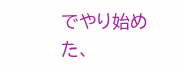でやり始めた、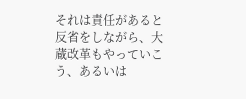それは責任があると反省をしながら、大蔵改革もやっていこう、あるいは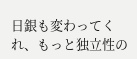日銀も変わってくれ、もっと独立性の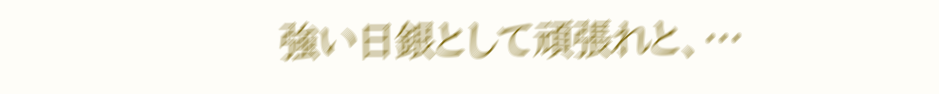強い日銀として頑張れと、…